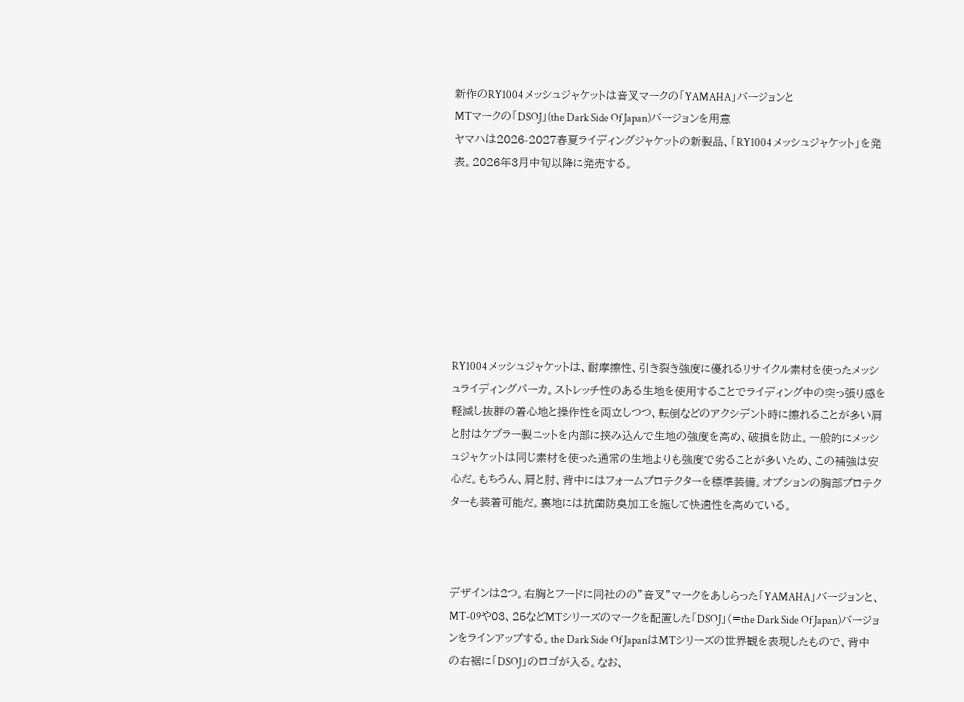新作のRY1004 メッシュジャケットは音叉マークの「YAMAHA」バージョンと
MTマークの「DSOJ」(the Dark Side Of Japan)バージョンを用意
ヤマハは2026-2027春夏ライディングジャケットの新製品、「RY1004 メッシュジャケット」を発表。2026年3月中旬以降に発売する。








RY1004 メッシュジャケットは、耐摩擦性、引き裂き強度に優れるリサイクル素材を使ったメッシュライディングパーカ。ストレッチ性のある生地を使用することでライディング中の突っ張り感を軽減し抜群の着心地と操作性を両立しつつ、転倒などのアクシデント時に擦れることが多い肩と肘はケブラー製ニットを内部に挟み込んで生地の強度を高め、破損を防止。一般的にメッシュジャケットは同じ素材を使った通常の生地よりも強度で劣ることが多いため、この補強は安心だ。もちろん、肩と肘、背中にはフォームプロテクターを標準装備。オプションの胸部プロテクターも装着可能だ。裏地には抗菌防臭加工を施して快適性を高めている。



デザインは2つ。右胸とフードに同社のの”音叉”マークをあしらった「YAMAHA」バージョンと、MT-09や03、25などMTシリーズのマークを配置した「DSOJ」(=the Dark Side Of Japan)バージョンをラインアップする。the Dark Side Of JapanはMTシリーズの世界観を表現したもので、背中の右裾に「DSOJ」のロゴが入る。なお、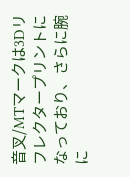音叉/MTマークは3Dリフレクタープリントになっており、さらに腕に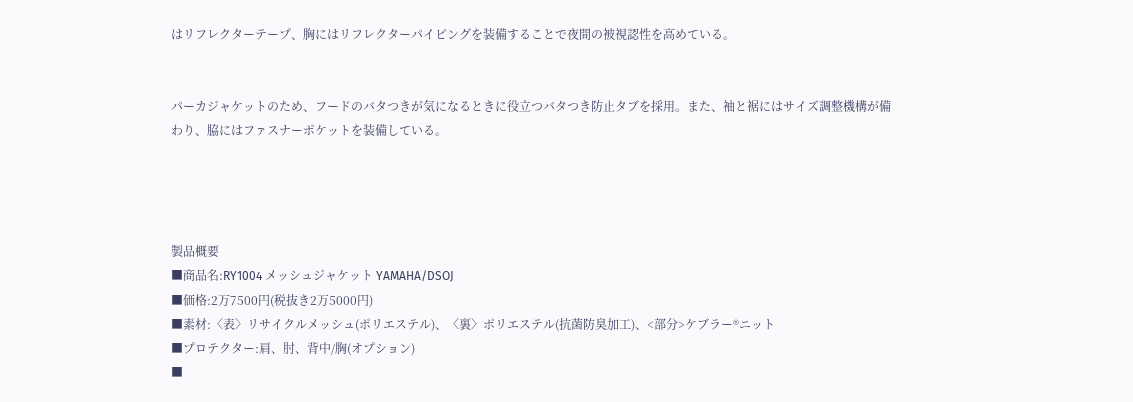はリフレクターテープ、胸にはリフレクターパイピングを装備することで夜間の被視認性を高めている。


パーカジャケットのため、フードのバタつきが気になるときに役立つバタつき防止タブを採用。また、袖と裾にはサイズ調整機構が備わり、脇にはファスナーポケットを装備している。




製品概要
■商品名:RY1004 メッシュジャケット YAMAHA/DSOJ
■価格:2万7500円(税抜き2万5000円)
■素材:〈表〉リサイクルメッシュ(ポリエステル)、〈裏〉ポリエステル(抗菌防臭加工)、<部分>ケブラー®ニット
■プロテクター:肩、肘、背中/胸(オプション)
■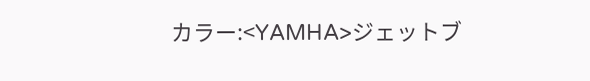カラー:<YAMHA>ジェットブ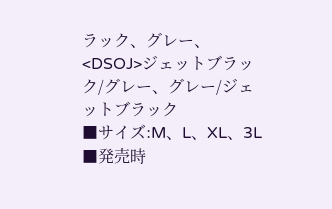ラック、グレー、<DSOJ>ジェットブラック/グレー、グレー/ジェットブラック
■サイズ:M、L、XL、3L
■発売時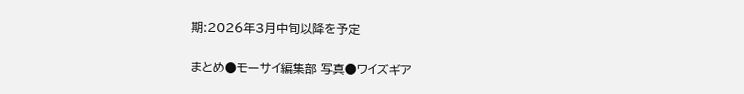期:2026年3月中旬以降を予定

まとめ●モーサイ編集部 写真●ワイズギア